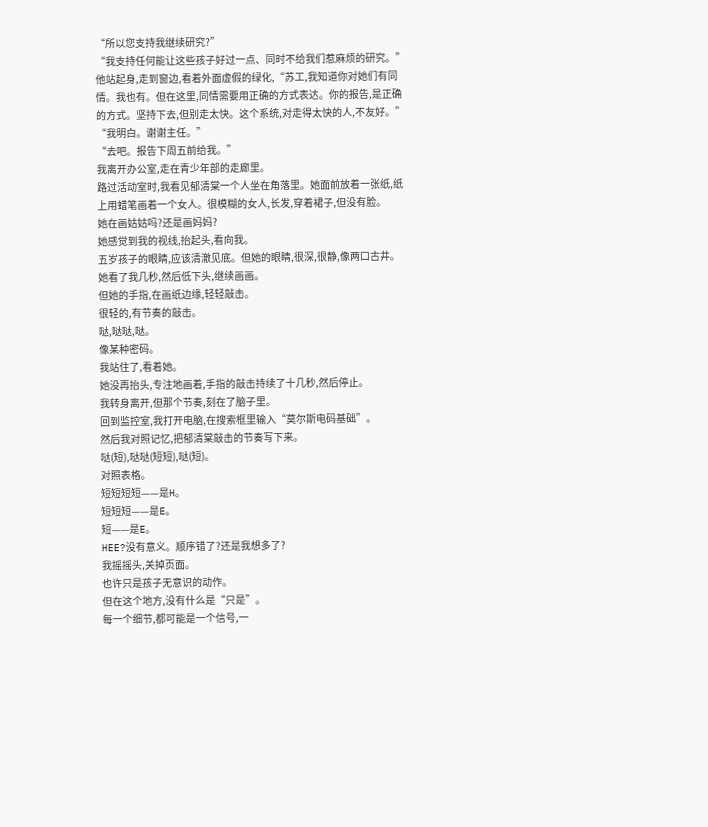“所以您支持我继续研究?”
“我支持任何能让这些孩子好过一点、同时不给我们惹麻烦的研究。”他站起身,走到窗边,看着外面虚假的绿化,“苏工,我知道你对她们有同情。我也有。但在这里,同情需要用正确的方式表达。你的报告,是正确的方式。坚持下去,但别走太快。这个系统,对走得太快的人,不友好。”
“我明白。谢谢主任。”
“去吧。报告下周五前给我。”
我离开办公室,走在青少年部的走廊里。
路过活动室时,我看见郁清棠一个人坐在角落里。她面前放着一张纸,纸上用蜡笔画着一个女人。很模糊的女人,长发,穿着裙子,但没有脸。
她在画姑姑吗?还是画妈妈?
她感觉到我的视线,抬起头,看向我。
五岁孩子的眼睛,应该清澈见底。但她的眼睛,很深,很静,像两口古井。
她看了我几秒,然后低下头,继续画画。
但她的手指,在画纸边缘,轻轻敲击。
很轻的,有节奏的敲击。
哒,哒哒,哒。
像某种密码。
我站住了,看着她。
她没再抬头,专注地画着,手指的敲击持续了十几秒,然后停止。
我转身离开,但那个节奏,刻在了脑子里。
回到监控室,我打开电脑,在搜索框里输入“莫尔斯电码基础”。
然后我对照记忆,把郁清棠敲击的节奏写下来。
哒(短),哒哒(短短),哒(短)。
对照表格。
短短短短——是H。
短短短——是E。
短——是E。
HEE?没有意义。顺序错了?还是我想多了?
我摇摇头,关掉页面。
也许只是孩子无意识的动作。
但在这个地方,没有什么是“只是”。
每一个细节,都可能是一个信号,一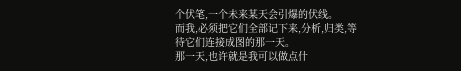个伏笔,一个未来某天会引爆的伏线。
而我,必须把它们全部记下来,分析,归类,等待它们连接成图的那一天。
那一天,也许就是我可以做点什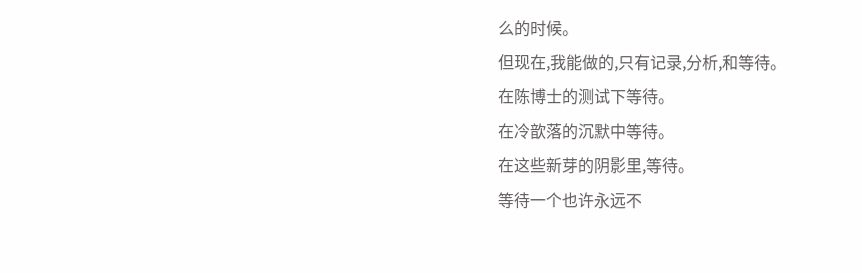么的时候。
但现在,我能做的,只有记录,分析,和等待。
在陈博士的测试下等待。
在冷歆落的沉默中等待。
在这些新芽的阴影里,等待。
等待一个也许永远不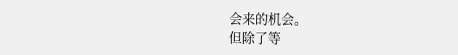会来的机会。
但除了等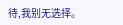待,我别无选择。